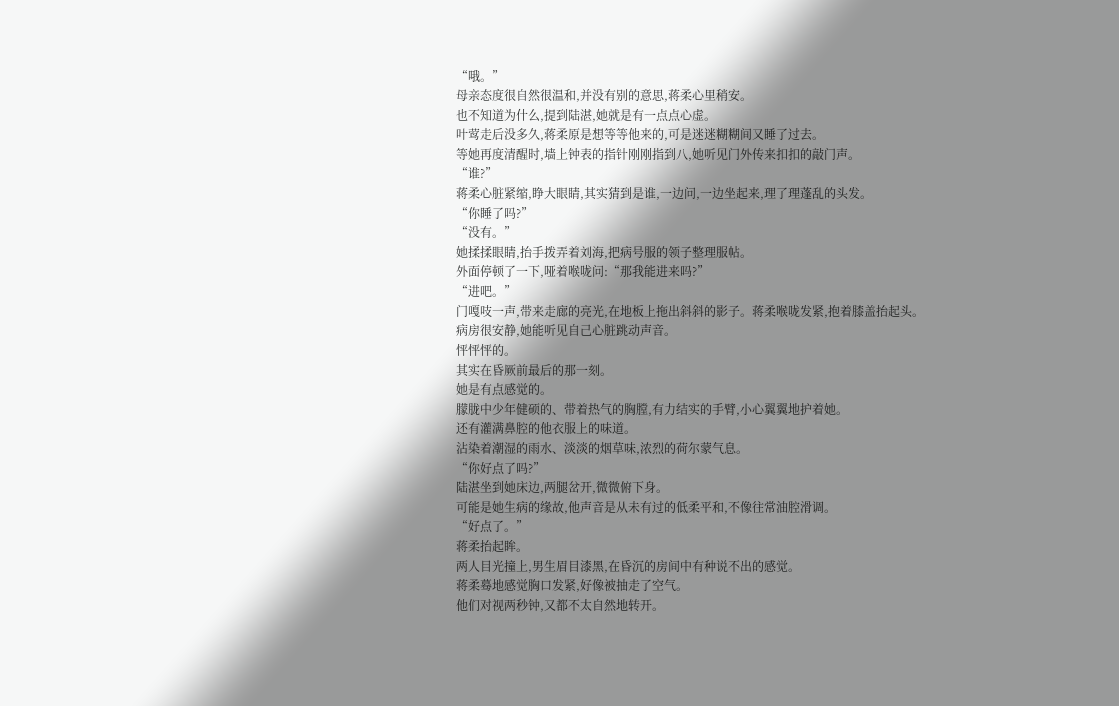“哦。”
母亲态度很自然很温和,并没有别的意思,蒋柔心里稍安。
也不知道为什么,提到陆湛,她就是有一点点心虚。
叶莺走后没多久,蒋柔原是想等等他来的,可是迷迷糊糊间又睡了过去。
等她再度清醒时,墙上钟表的指针刚刚指到八,她听见门外传来扣扣的敲门声。
“谁?”
蒋柔心脏紧缩,睁大眼睛,其实猜到是谁,一边问,一边坐起来,理了理蓬乱的头发。
“你睡了吗?”
“没有。”
她揉揉眼睛,抬手拨弄着刘海,把病号服的领子整理服帖。
外面停顿了一下,哑着喉咙问:“那我能进来吗?”
“进吧。”
门嘎吱一声,带来走廊的亮光,在地板上拖出斜斜的影子。蒋柔喉咙发紧,抱着膝盖抬起头。
病房很安静,她能听见自己心脏跳动声音。
怦怦怦的。
其实在昏厥前最后的那一刻。
她是有点感觉的。
朦胧中少年健硕的、带着热气的胸膛,有力结实的手臂,小心翼翼地护着她。
还有灌满鼻腔的他衣服上的味道。
沾染着潮湿的雨水、淡淡的烟草味,浓烈的荷尔蒙气息。
“你好点了吗?”
陆湛坐到她床边,两腿岔开,微微俯下身。
可能是她生病的缘故,他声音是从未有过的低柔平和,不像往常油腔滑调。
“好点了。”
蒋柔抬起眸。
两人目光撞上,男生眉目漆黑,在昏沉的房间中有种说不出的感觉。
蒋柔蓦地感觉胸口发紧,好像被抽走了空气。
他们对视两秒钟,又都不太自然地转开。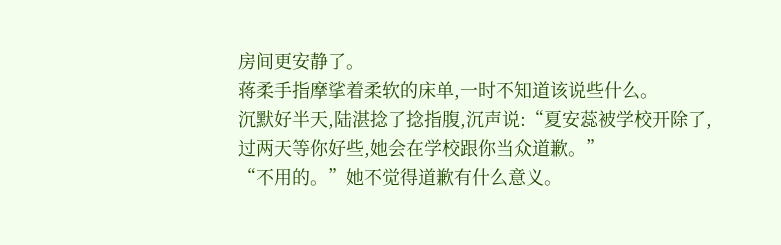房间更安静了。
蒋柔手指摩挲着柔软的床单,一时不知道该说些什么。
沉默好半天,陆湛捻了捻指腹,沉声说:“夏安蕊被学校开除了,过两天等你好些,她会在学校跟你当众道歉。”
“不用的。”她不觉得道歉有什么意义。